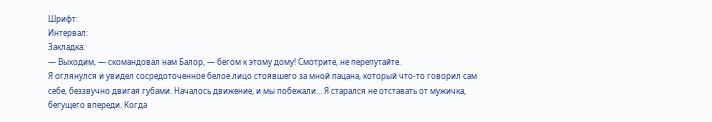Шрифт:
Интервал:
Закладка:
— Выходим, — скомандовал нам Балор, — бегом к этому дому! Смотрите, не перепутайте.
Я оглянулся и увидел сосредоточенное белое лицо стоявшего за мной пацана, который что-то говорил сам себе, беззвучно двигая губами. Началось движение, и мы побежали… Я старался не отставать от мужичка, бегущего впереди. Когда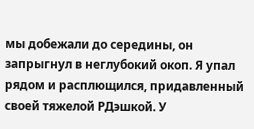мы добежали до середины, он запрыгнул в неглубокий окоп. Я упал рядом и расплющился, придавленный своей тяжелой РДэшкой. У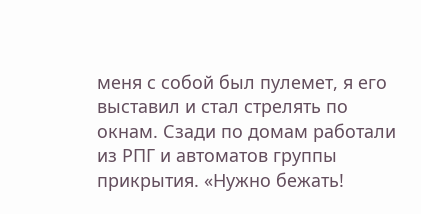меня с собой был пулемет, я его выставил и стал стрелять по окнам. Сзади по домам работали из РПГ и автоматов группы прикрытия. «Нужно бежать!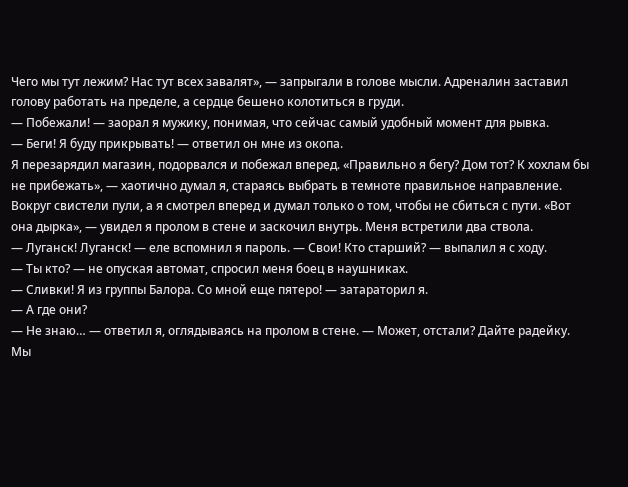Чего мы тут лежим? Нас тут всех завалят», — запрыгали в голове мысли. Адреналин заставил голову работать на пределе, а сердце бешено колотиться в груди.
— Побежали! — заорал я мужику, понимая, что сейчас самый удобный момент для рывка.
— Беги! Я буду прикрывать! — ответил он мне из окопа.
Я перезарядил магазин, подорвался и побежал вперед. «Правильно я бегу? Дом тот? К хохлам бы не прибежать», — хаотично думал я, стараясь выбрать в темноте правильное направление. Вокруг свистели пули, а я смотрел вперед и думал только о том, чтобы не сбиться с пути. «Вот она дырка», — увидел я пролом в стене и заскочил внутрь. Меня встретили два ствола.
— Луганск! Луганск! — еле вспомнил я пароль. — Свои! Кто старший? — выпалил я с ходу.
— Ты кто? — не опуская автомат, спросил меня боец в наушниках.
— Сливки! Я из группы Балора. Со мной еще пятеро! — затараторил я.
— А где они?
— Не знаю… — ответил я, оглядываясь на пролом в стене. — Может, отстали? Дайте радейку.
Мы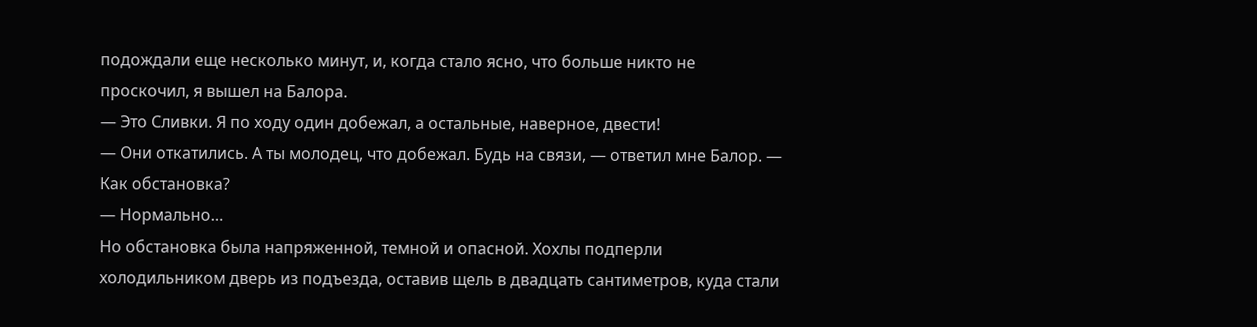подождали еще несколько минут, и, когда стало ясно, что больше никто не проскочил, я вышел на Балора.
— Это Сливки. Я по ходу один добежал, а остальные, наверное, двести!
— Они откатились. А ты молодец, что добежал. Будь на связи, — ответил мне Балор. — Как обстановка?
— Нормально…
Но обстановка была напряженной, темной и опасной. Хохлы подперли холодильником дверь из подъезда, оставив щель в двадцать сантиметров, куда стали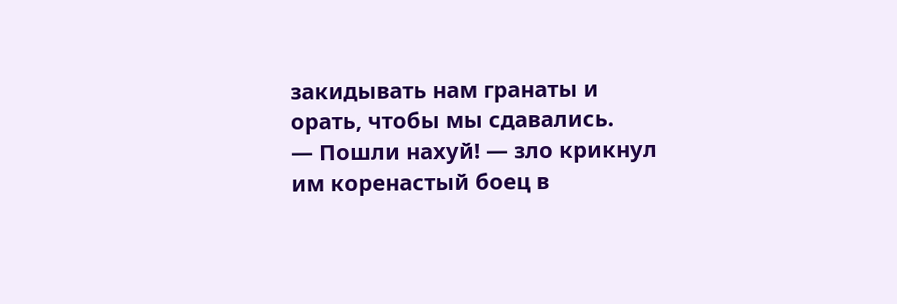закидывать нам гранаты и орать, чтобы мы сдавались.
— Пошли нахуй! — зло крикнул им коренастый боец в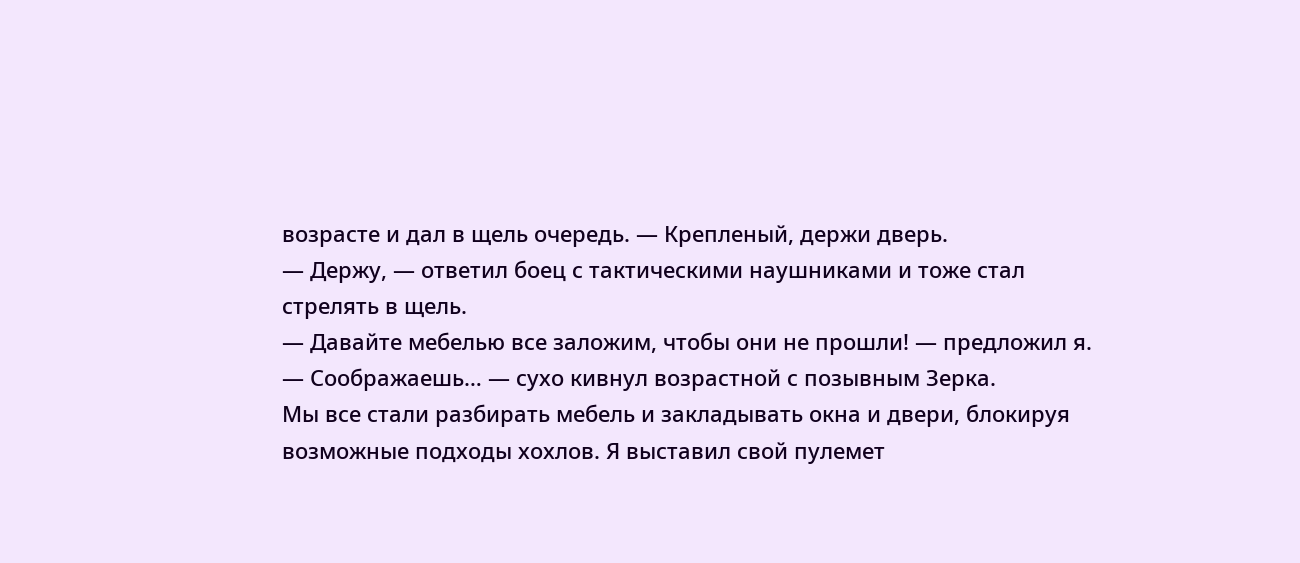возрасте и дал в щель очередь. — Крепленый, держи дверь.
— Держу, — ответил боец с тактическими наушниками и тоже стал стрелять в щель.
— Давайте мебелью все заложим, чтобы они не прошли! — предложил я.
— Соображаешь… — сухо кивнул возрастной с позывным Зерка.
Мы все стали разбирать мебель и закладывать окна и двери, блокируя возможные подходы хохлов. Я выставил свой пулемет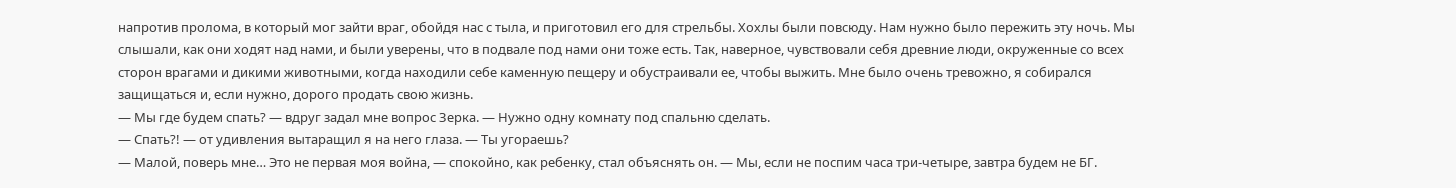напротив пролома, в который мог зайти враг, обойдя нас с тыла, и приготовил его для стрельбы. Хохлы были повсюду. Нам нужно было пережить эту ночь. Мы слышали, как они ходят над нами, и были уверены, что в подвале под нами они тоже есть. Так, наверное, чувствовали себя древние люди, окруженные со всех сторон врагами и дикими животными, когда находили себе каменную пещеру и обустраивали ее, чтобы выжить. Мне было очень тревожно, я собирался защищаться и, если нужно, дорого продать свою жизнь.
— Мы где будем спать? — вдруг задал мне вопрос Зерка. — Нужно одну комнату под спальню сделать.
— Спать?! — от удивления вытаращил я на него глаза. — Ты угораешь?
— Малой, поверь мне… Это не первая моя война, — спокойно, как ребенку, стал объяснять он. — Мы, если не поспим часа три-четыре, завтра будем не БГ.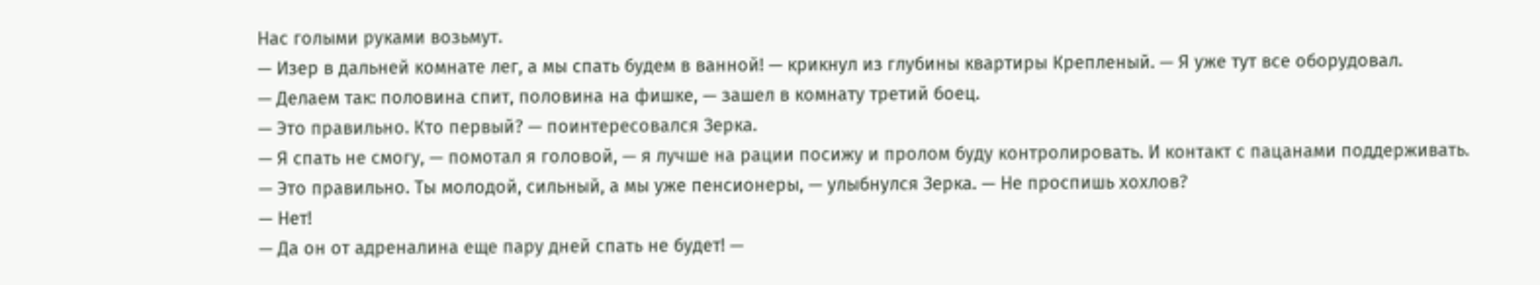Нас голыми руками возьмут.
— Изер в дальней комнате лег, а мы спать будем в ванной! — крикнул из глубины квартиры Крепленый. — Я уже тут все оборудовал.
— Делаем так: половина спит, половина на фишке, — зашел в комнату третий боец.
— Это правильно. Кто первый? — поинтересовался Зерка.
— Я спать не смогу, — помотал я головой, — я лучше на рации посижу и пролом буду контролировать. И контакт с пацанами поддерживать.
— Это правильно. Ты молодой, сильный, а мы уже пенсионеры, — улыбнулся Зерка. — Не проспишь хохлов?
— Нет!
— Да он от адреналина еще пару дней спать не будет! —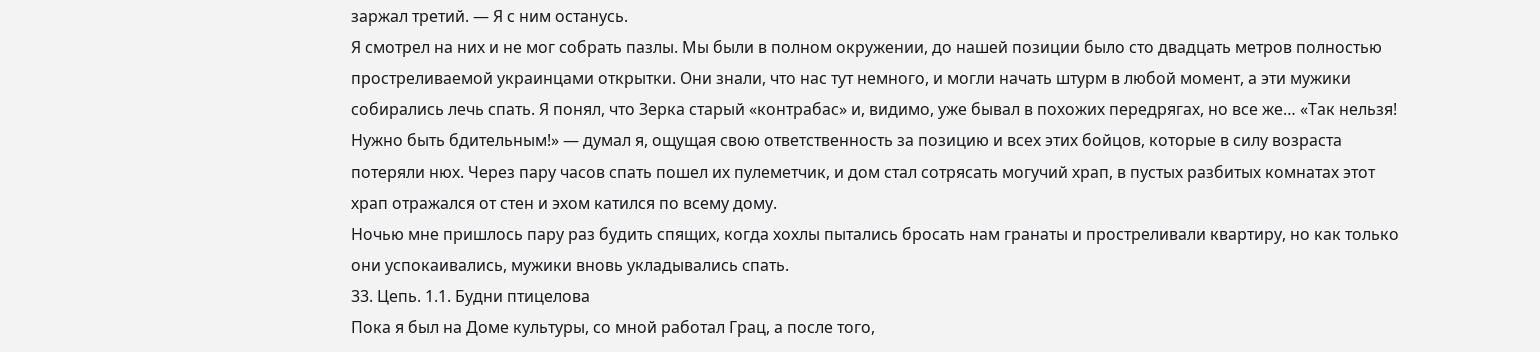заржал третий. — Я с ним останусь.
Я смотрел на них и не мог собрать пазлы. Мы были в полном окружении, до нашей позиции было сто двадцать метров полностью простреливаемой украинцами открытки. Они знали, что нас тут немного, и могли начать штурм в любой момент, а эти мужики собирались лечь спать. Я понял, что Зерка старый «контрабас» и, видимо, уже бывал в похожих передрягах, но все же… «Так нельзя! Нужно быть бдительным!» — думал я, ощущая свою ответственность за позицию и всех этих бойцов, которые в силу возраста потеряли нюх. Через пару часов спать пошел их пулеметчик, и дом стал сотрясать могучий храп, в пустых разбитых комнатах этот храп отражался от стен и эхом катился по всему дому.
Ночью мне пришлось пару раз будить спящих, когда хохлы пытались бросать нам гранаты и простреливали квартиру, но как только они успокаивались, мужики вновь укладывались спать.
33. Цепь. 1.1. Будни птицелова
Пока я был на Доме культуры, со мной работал Грац, а после того,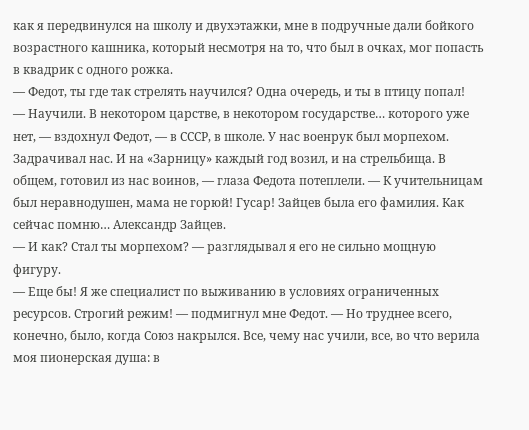как я передвинулся на школу и двухэтажки, мне в подручные дали бойкого возрастного кашника, который несмотря на то, что был в очках, мог попасть в квадрик с одного рожка.
— Федот, ты где так стрелять научился? Одна очередь, и ты в птицу попал!
— Научили. В некотором царстве, в некотором государстве… которого уже нет, — вздохнул Федот, — в СССР, в школе. У нас военрук был морпехом. Задрачивал нас. И на «Зарницу» каждый год возил, и на стрельбища. В общем, готовил из нас воинов, — глаза Федота потеплели. — К учительницам был неравнодушен, мама не горюй! Гусар! Зайцев была его фамилия. Как сейчас помню… Александр Зайцев.
— И как? Стал ты морпехом? — разглядывал я его не сильно мощную фигуру.
— Еще бы! Я же специалист по выживанию в условиях ограниченных ресурсов. Строгий режим! — подмигнул мне Федот. — Но труднее всего, конечно, было, когда Союз накрылся. Все, чему нас учили, все, во что верила моя пионерская душа: в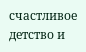счастливое детство и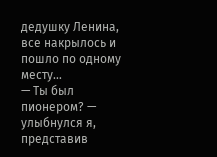дедушку Ленина, все накрылось и пошло по одному месту…
— Ты был пионером? — улыбнулся я, представив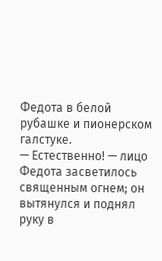Федота в белой рубашке и пионерском галстуке.
— Естественно! — лицо Федота засветилось священным огнем; он вытянулся и поднял руку в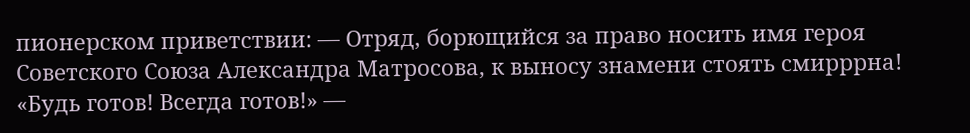пионерском приветствии: — Отряд, борющийся за право носить имя героя Советского Союза Александра Матросова, к выносу знамени стоять смирррна!
«Будь готов! Всегда готов!» —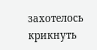захотелось крикнуть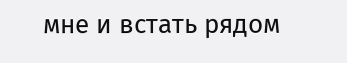мне и встать рядом